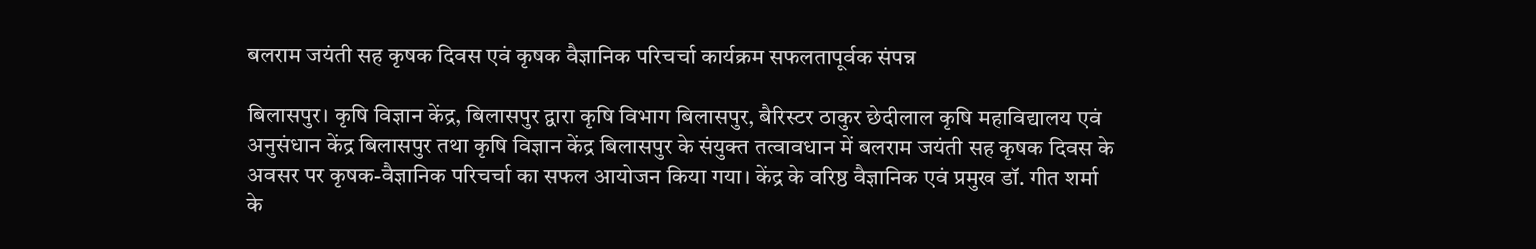बलराम जयंती सह कृषक दिवस एवं कृषक वैज्ञानिक परिचर्चा कार्यक्रम सफलतापूर्वक संपन्न

बिलासपुर। कृषि विज्ञान केंद्र, बिलासपुर द्वारा कृषि विभाग बिलासपुर, बैरिस्टर ठाकुर छेदीलाल कृषि महाविद्यालय एवं अनुसंधान केंद्र बिलासपुर तथा कृषि विज्ञान केंद्र बिलासपुर के संयुक्त तत्वावधान में बलराम जयंती सह कृषक दिवस के अवसर पर कृषक-वैज्ञानिक परिचर्चा का सफल आयोजन किया गया। केंद्र के वरिष्ठ वैज्ञानिक एवं प्रमुख डॉ. गीत शर्मा के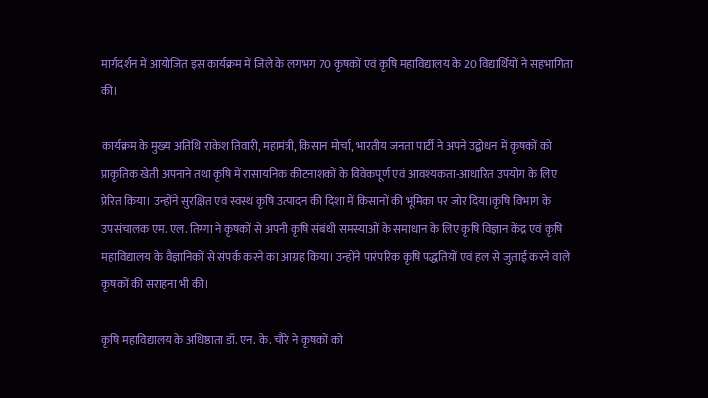मार्गदर्शन में आयोजित इस कार्यक्रम में जिले के लगभग 70 कृषकों एवं कृषि महाविद्यालय के 20 विद्यार्थियों ने सहभागिता की।

कार्यक्रम के मुख्य अतिथि राकेश तिवारी, महामंत्री, किसान मोर्चा, भारतीय जनता पार्टी ने अपने उद्बोधन में कृषकों को प्राकृतिक खेती अपनाने तथा कृषि में रासायनिक कीटनाशकों के विवेकपूर्ण एवं आवश्यकता-आधारित उपयोग के लिए प्रेरित किया। उन्होंने सुरक्षित एवं स्वस्थ कृषि उत्पादन की दिशा में किसानों की भूमिका पर जोर दिया।कृषि विभाग के उपसंचालक एम. एल. तिग्गा ने कृषकों से अपनी कृषि संबंधी समस्याओं के समाधान के लिए कृषि विज्ञान केंद्र एवं कृषि महाविद्यालय के वैज्ञानिकों से संपर्क करने का आग्रह किया। उन्होंने पारंपरिक कृषि पद्धतियों एवं हल से जुताई करने वाले कृषकों की सराहना भी की।

कृषि महाविद्यालय के अधिष्ठाता डॉ. एन. के. चौरे ने कृषकों को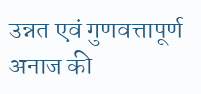उन्नत एवं गुणवत्तापूर्ण अनाज की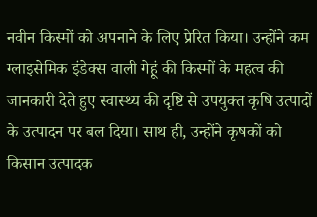नवीन किस्मों को अपनाने के लिए प्रेरित किया। उन्होंने कम ग्लाइसेमिक इंडेक्स वाली गेहूं की किस्मों के महत्व की जानकारी देते हुए स्वास्थ्य की दृष्टि से उपयुक्त कृषि उत्पादों के उत्पादन पर बल दिया। साथ ही, उन्होंने कृषकों को किसान उत्पादक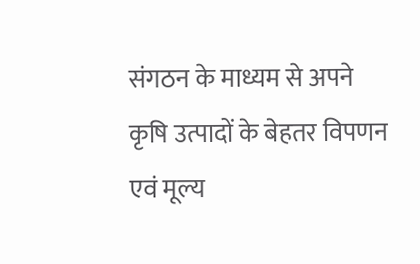संगठन के माध्यम से अपने कृषि उत्पादों के बेहतर विपणन एवं मूल्य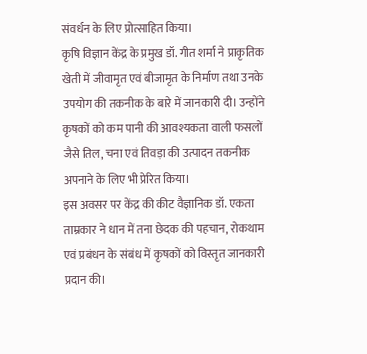संवर्धन के लिए प्रोत्साहित किया।
कृषि विज्ञान केंद्र के प्रमुख डॉ. गीत शर्मा ने प्राकृतिक खेती में जीवामृत एवं बीजामृत के निर्माण तथा उनके उपयोग की तकनीक के बारे में जानकारी दी। उन्होंने कृषकों को कम पानी की आवश्यकता वाली फसलों जैसे तिल, चना एवं तिवड़ा की उत्पादन तकनीक अपनाने के लिए भी प्रेरित किया।
इस अवसर पर केंद्र की कीट वैज्ञानिक डॉ. एकता ताम्रकार ने धान में तना छेदक की पहचान, रोकथाम एवं प्रबंधन के संबंध में कृषकों को विस्तृत जानकारी प्रदान की।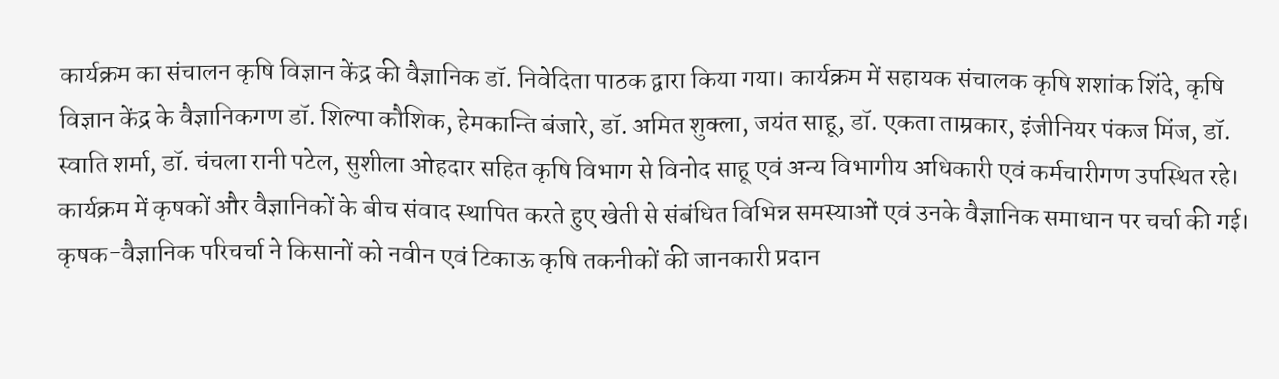कार्यक्रम का संचालन कृषि विज्ञान केंद्र की वैज्ञानिक डॉ. निवेदिता पाठक द्वारा किया गया। कार्यक्रम में सहायक संचालक कृषि शशांक शिंदे, कृषि विज्ञान केंद्र के वैज्ञानिकगण डॉ. शिल्पा कौशिक, हेमकान्ति बंजारे, डॉ. अमित शुक्ला, जयंत साहू, डॉ. एकता ताम्रकार, इंजीनियर पंकज मिंज, डॉ. स्वाति शर्मा, डॉ. चंचला रानी पटेल, सुशीला ओहदार सहित कृषि विभाग से विनोद साहू एवं अन्य विभागीय अधिकारी एवं कर्मचारीगण उपस्थित रहे।
कार्यक्रम में कृषकों और वैज्ञानिकों के बीच संवाद स्थापित करते हुए खेती से संबंधित विभिन्न समस्याओं एवं उनके वैज्ञानिक समाधान पर चर्चा की गई। कृषक-वैज्ञानिक परिचर्चा ने किसानों को नवीन एवं टिकाऊ कृषि तकनीकों की जानकारी प्रदान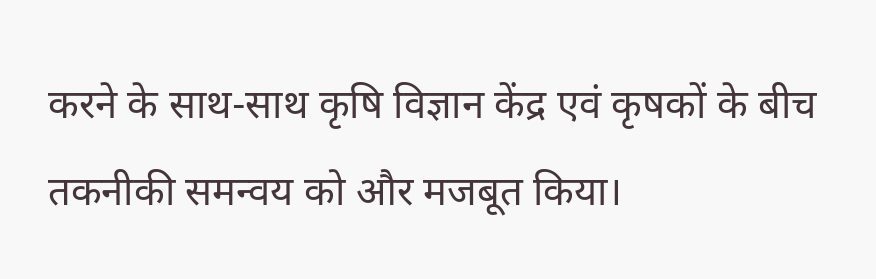करने के साथ-साथ कृषि विज्ञान केंद्र एवं कृषकों के बीच तकनीकी समन्वय को और मजबूत किया।